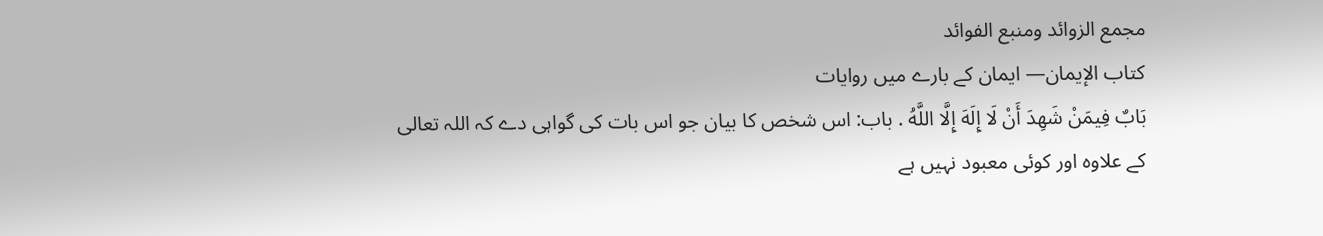مجمع الزوائد ومنبع الفوائد
كتاب الإيمان— ایمان کے بارے میں روایات
بَابٌ فِيمَنْ شَهِدَ أَنْ لَا إِلَهَ إِلَّا اللَّهُ . باب: اس شخص کا بیان جو اس بات کی گواہی دے کہ اللہ تعالی کے علاوہ اور کوئی معبود نہیں ہے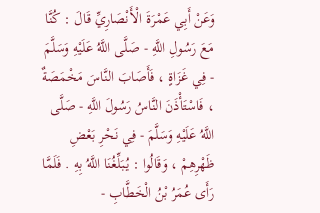وَعَنْ أَبِي عَمْرَةَ الْأَنْصَارِيِّ قَالَ : كُنَّا مَعَ رَسُولِ اللَّهِ - صَلَّى اللَّهُ عَلَيْهِ وَسَلَّمَ - فِي غَزَاةٍ ، فَأَصَابَ النَّاسَ مَخْمَصَةٌ ، فَاسْتَأْذَنَ النَّاسُ رَسُولَ اللَّهِ - صَلَّى اللَّهُ عَلَيْهِ وَسَلَّمَ - فِي نَحْرِ بَعْضِ ظَهْرِهِمْ ، وَقَالُوا : يُبَلِّغُنَا اللَّهُ بِهِ . فَلَمَّا رَأَى عُمَرُ بْنُ الْخَطَّابِ -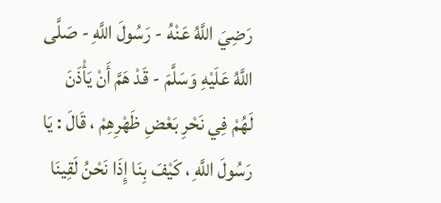رَضِيَ اللَّهُ عَنْهُ - رَسُولَ اللَّهِ - صَلَّى اللَّهُ عَلَيْهِ وَسَلَّمَ - قَدْ هَمَّ أَنْ يَأْذَنَ لَهُمْ فِي نَحْرِ بَعْضِ ظَهْرِهِمْ ، قَالَ : يَا رَسُولَ اللَّهِ ، كَيْفَ بِنَا إِذَا نَحْنُ لَقِينَا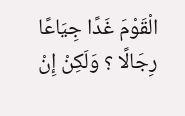الْقَوْمَ غَدًا جِيَاعًا رِجَالًا ؟ وَلَكِنْ إِنْ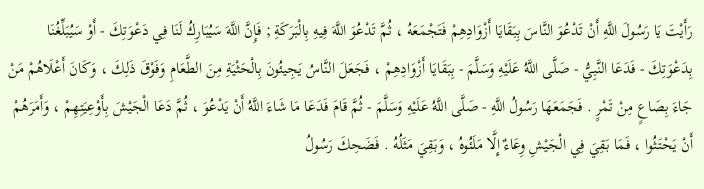رَأَيْتَ يَا رَسُولَ اللَّهِ أَنْ تَدْعُوَ النَّاسَ بِبَقَايَا أَزْوَادِهِمْ فَتَجْمَعَهُ ، ثُمَّ تَدْعُوَ اللَّهَ فِيهِ بِالْبَرَكَةِ ; فَإِنَّ اللَّهَ سَيُبَارِكُ لَنَا فِي دَعْوَتِكَ - أَوْ سَيُبَلِّغُنَا بِدَعْوَتِكَ - فَدَعَا النَّبِيُّ - صَلَّى اللَّهُ عَلَيْهِ وَسَلَّمَ - بِبَقَايَا أَزْوَادِهِمْ ، فَجَعَلَ النَّاسُ يَجِيئُونَ بِالْحَثْيَةِ مِنَ الطَّعَامِ وَفَوْقَ ذَلِكَ ، وَكَانَ أَعْلَاهُمْ مَنْ جَاءَ بِصَاعٍ مِنْ تَمْرٍ . فَجَمَعَهَا رَسُولُ اللَّهِ - صَلَّى اللَّهُ عَلَيْهِ وَسَلَّمَ - ثُمَّ قَامَ فَدَعَا مَا شَاءَ اللَّهُ أَنْ يَدْعُوَ ، ثُمَّ دَعَا الْجَيْشَ بِأَوْعِيَتِهِمْ ، وَأَمَرَهُمْ أَنْ يَحْتَثُوا ، فَمَا بَقِيَ فِي الْجَيْشِ وِعَاءٌ إِلَّا مَلَئُوهُ ، وَبَقِيَ مَثَلُهُ . فَضَحِكَ رَسُولُ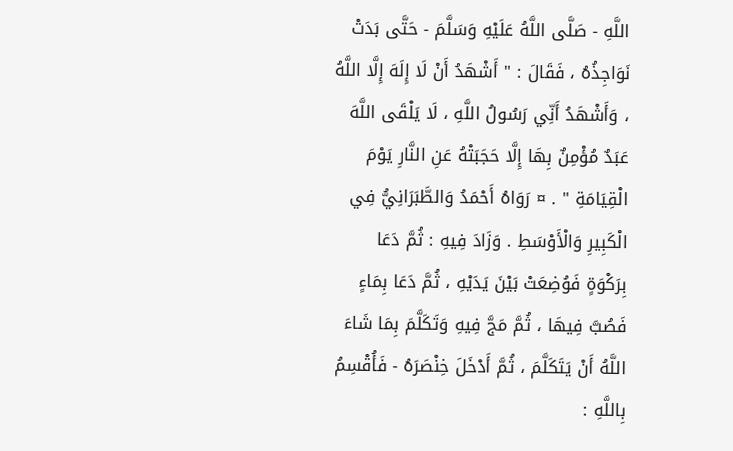اللَّهِ - صَلَّى اللَّهُ عَلَيْهِ وَسَلَّمَ - حَتَّى بَدَتْ نَوَاجِذُهُ ، فَقَالَ : " أَشْهَدُ أَنْ لَا إِلَهَ إِلَّا اللَّهُ ، وَأَشْهَدُ أَنِّي رَسُولُ اللَّهِ ، لَا يَلْقَى اللَّهَ عَبَدٌ مُؤْمِنٌ بِهَا إِلَّا حَجَبَتْهُ عَنِ النَّارِ يَوْمَ الْقِيَامَةِ " . ¤ رَوَاهُ أَحْمَدُ وَالطَّبَرَانِيُّ فِي الْكَبِيرِ وَالْأَوْسَطِ . وَزَادَ فِيهِ : ثُمَّ دَعَا بِرَكْوَةٍ فَوُضِعَتْ بَيْنَ يَدَيْهِ ، ثُمَّ دَعَا بِمَاءٍ فَصُبَّ فِيهَا ، ثُمَّ مَجَّ فِيهِ وَتَكَلَّمَ بِمَا شَاءَ اللَّهُ أَنْ يَتَكَلَّمَ ، ثُمَّ أَدْخَلَ خِنْصَرَهُ - فَأُقْسِمُ بِاللَّهِ :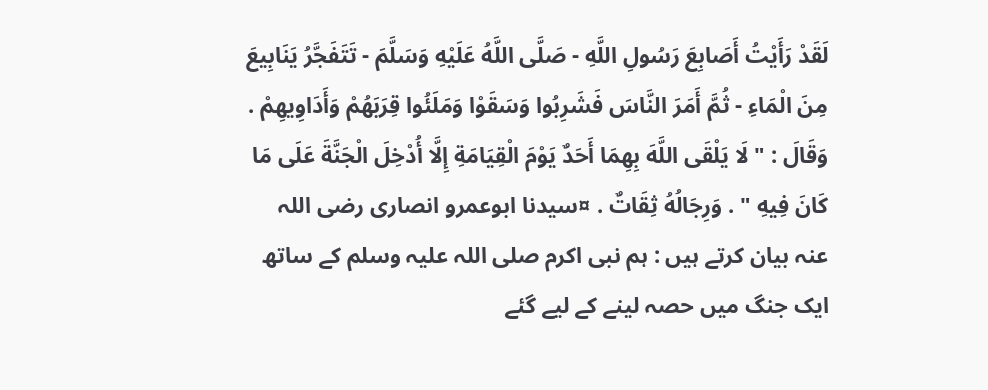لَقَدْ رَأَيْتُ أَصَابِعَ رَسُولِ اللَّهِ - صَلَّى اللَّهُ عَلَيْهِ وَسَلَّمَ - تَتَفَجَّرُ يَنَابِيعَ مِنَ الْمَاءِ - ثُمَّ أَمَرَ النَّاسَ فَشَرِبُوا وَسَقَوْا وَمَلَئُوا قِرَبَهُمْ وَأَدَاوِيهِمْ . وَقَالَ : " لَا يَلْقَى اللَّهَ بِهِمَا أَحَدٌ يَوْمَ الْقِيَامَةِ إِلَّا أُدْخِلَ الْجَنَّةَ عَلَى مَا كَانَ فِيهِ " . وَرِجَالُهُ ثِقَاتٌ . ¤سیدنا ابوعمرو انصاری رضی اللہ عنہ بیان کرتے ہیں : ہم نبی اکرم صلی اللہ علیہ وسلم کے ساتھ ایک جنگ میں حصہ لینے کے لیے گئے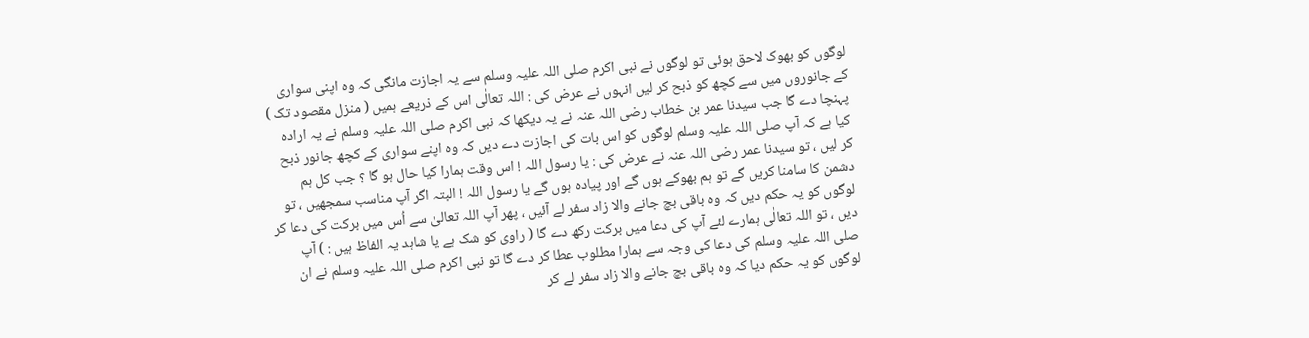لوگوں کو بھوک لاحق ہوئی تو لوگوں نے نبی اکرم صلی اللہ علیہ وسلم سے یہ اجازت مانگی کہ وہ اپنی سواری کے جانوروں میں سے کچھ کو ذبح کر لیں انہوں نے عرض کی : اللہ تعالٰی اس کے ذریعے ہمیں ( منزل مقصود تک ) پہنچا دے گا جب سیدنا عمر بن خطاب رضی اللہ عنہ نے یہ دیکھا کہ نبی اکرم صلی اللہ علیہ وسلم نے یہ ارادہ کیا ہے کہ آپ صلی اللہ علیہ وسلم لوگوں کو اس بات کی اجازت دے دیں کہ وہ اپنے سواری کے کچھ جانور ذبح کر لیں ، تو سیدنا عمر رضی اللہ عنہ نے عرض کی : یا رسول اللہ ! اس وقت ہمارا کیا حال ہو گا ؟ جب کل ہم دشمن کا سامنا کریں گے تو ہم بھوکے ہوں گے اور پیادہ ہوں گے یا رسول اللہ ! البتہ اگر آپ مناسب سمجھیں ، تو لوگوں کو یہ حکم دیں کہ وہ باقی بچ جانے والا زاد سفر لے آئیں ، پھر آپ اللہ تعالیٰ سے اُس میں برکت کی دعا کر دیں ، تو اللہ تعالٰی ہمارے لئے آپ کی دعا میں برکت رکھ دے گا ( راوی کو شک ہے یا شاہد یہ الفاظ ہیں : ) آپ صلی اللہ علیہ وسلم کی دعا کی وجہ سے ہمارا مطلوب عطا کر دے گا تو نبی اکرم صلی اللہ علیہ وسلم نے ان لوگوں کو یہ حکم دیا کہ وہ باقی بچ جانے والا زاد سفر لے کر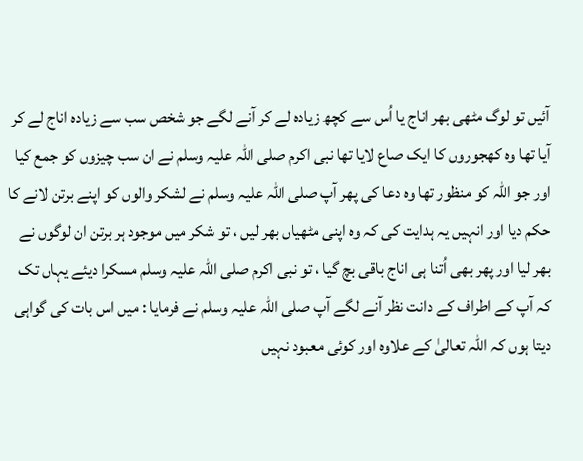آئیں تو لوگ مٹھی بھر اناج یا اُس سے کچھ زیادہ لے کر آنے لگے جو شخص سب سے زیادہ اناج لے کر آیا تھا وہ کھجوروں کا ایک صاع لایا تھا نبی اکرم صلی اللہ علیہ وسلم نے ان سب چیزوں کو جمع کیا اور جو اللہ کو منظور تھا وہ دعا کی پھر آپ صلی اللہ علیہ وسلم نے لشکر والوں کو اپنے برتن لانے کا حکم دیا اور انہیں یہ ہدایت کی کہ وہ اپنی مٹھیاں بھر لیں ، تو شکر میں موجود ہر برتن ان لوگوں نے بھر لیا اور پھر بھی اُتنا ہی اناج باقی بچ گیا ، تو نبی اکرم صلی اللہ علیہ وسلم مسکرا دیئے یہاں تک کہ آپ کے اطراف کے دانت نظر آنے لگے آپ صلی اللہ علیہ وسلم نے فرمایا : میں اس بات کی گواہی دیتا ہوں کہ اللہ تعالیٰ کے علاوہ اور کوئی معبود نہیں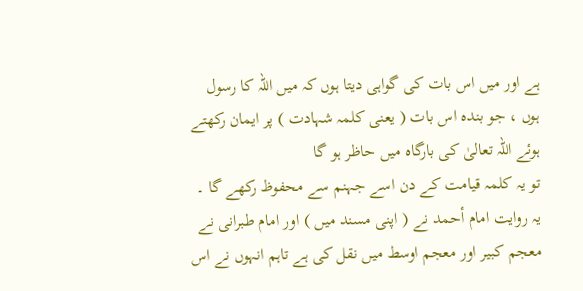ہے اور میں اس بات کی گواہی دیتا ہوں کہ میں اللہ کا رسول ہوں ، جو بندہ اس بات ( یعنی کلمہ شہادت ) پر ایمان رکھتے ہوئے اللہ تعالیٰ کی بارگاہ میں حاظر ہو گا
تو یہ کلمہ قیامت کے دن اسے جہنم سے محفوظ رکھے گا ۔
یہ روایت امام أحمد نے ( اپنی مسند میں ) اور امام طبرانی نے معجم کبیر اور معجم اوسط میں نقل کی ہے تاہم انہوں نے اس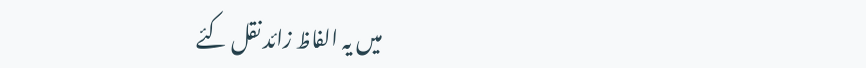میں یہ الفاظ زائد نقل کئے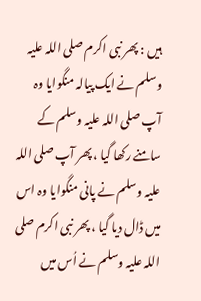ہیں : پھر نبی اکرم صلی اللہ علیہ وسلم نے ایک پیالہ منگوایا وہ آپ صلی اللہ علیہ وسلم کے سامنے رکھا گیا ، پھر آپ صلی اللہ علیہ وسلم نے پانی منگوایا وہ اس میں ڈال دیا گیا ، پھر نبی اکرم صلی اللہ علیہ وسلم نے اُس میں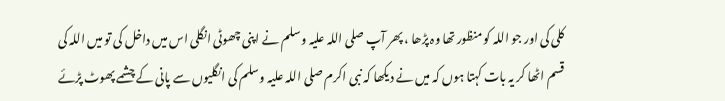کلی کی اور جو اللہ کو منظور تھا وہ پڑھا ، پھر آپ صلی اللہ علیہ وسلم نے اپنی چھوٹی انگلی اس میں داخل کی تو میں اللہ کی قسم اٹھا کر یہ بات کہتا ہوں کہ میں نے دیکھا کہ نبی اکرم صلی اللہ علیہ وسلم کی انگلیوں سے پانی کے چشمے پھوٹ پڑئے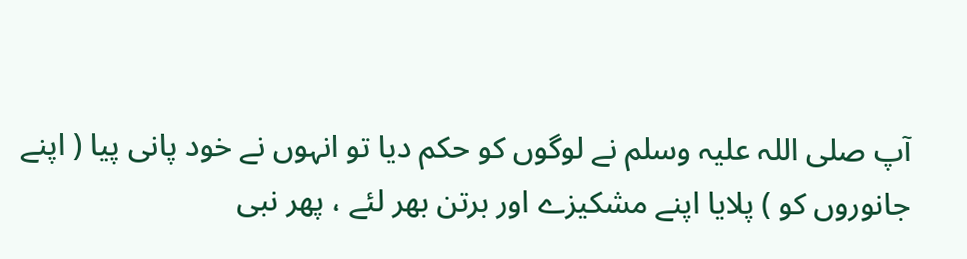آپ صلی اللہ علیہ وسلم نے لوگوں کو حکم دیا تو انہوں نے خود پانی پیا ( اپنے جانوروں کو ) پلایا اپنے مشکیزے اور برتن بھر لئے ، پھر نبی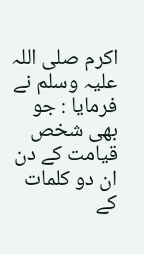اکرم صلی اللہ علیہ وسلم نے فرمایا : جو بھی شخص قیامت کے دن ان دو کلمات کے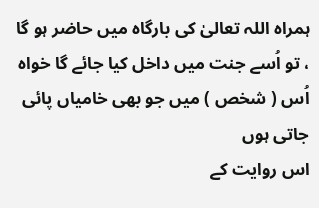ہمراہ اللہ تعالیٰ کی بارگاہ میں حاضر ہو گا ، تو اُسے جنت میں داخل کیا جائے گا خواہ اُس ( شخص ) میں جو بھی خامیاں پائی جاتی ہوں
اس روایت کے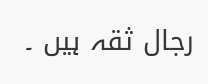رجال ثقہ ہیں ۔